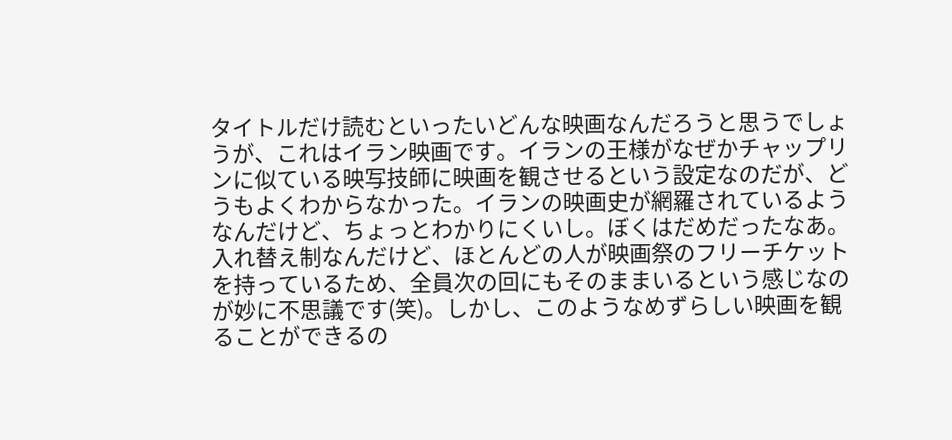タイトルだけ読むといったいどんな映画なんだろうと思うでしょうが、これはイラン映画です。イランの王様がなぜかチャップリンに似ている映写技師に映画を観させるという設定なのだが、どうもよくわからなかった。イランの映画史が網羅されているようなんだけど、ちょっとわかりにくいし。ぼくはだめだったなあ。
入れ替え制なんだけど、ほとんどの人が映画祭のフリーチケットを持っているため、全員次の回にもそのままいるという感じなのが妙に不思議です(笑)。しかし、このようなめずらしい映画を観ることができるの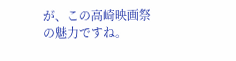が、この高崎映画祭の魅力ですね。